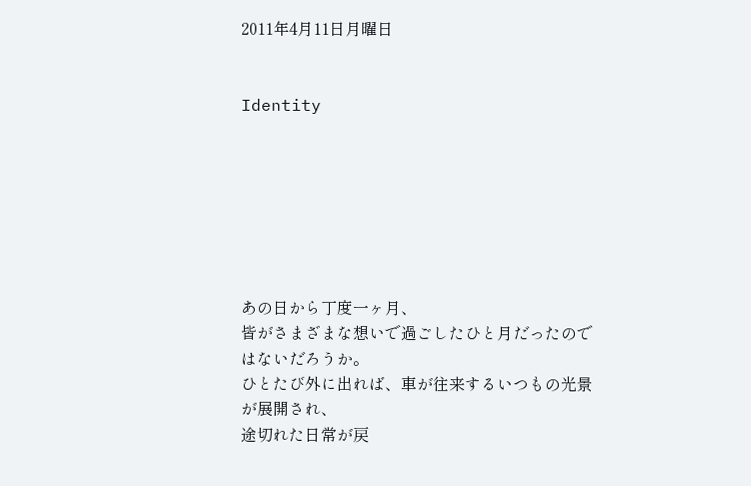2011年4月11日月曜日


Identity







あの日から丁度一ヶ月、
皆がさまざまな想いで過ごしたひと月だったのではないだろうか。
ひとたび外に出れば、車が往来するいつもの光景が展開され、
途切れた日常が戻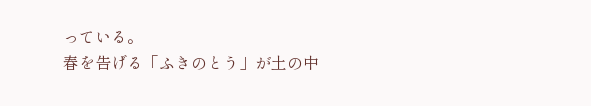っている。
春を告げる「ふきのとう」が土の中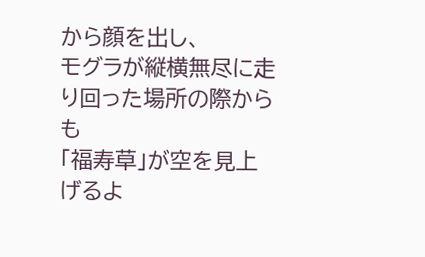から顔を出し、
モグラが縦横無尽に走り回った場所の際からも
「福寿草」が空を見上げるよ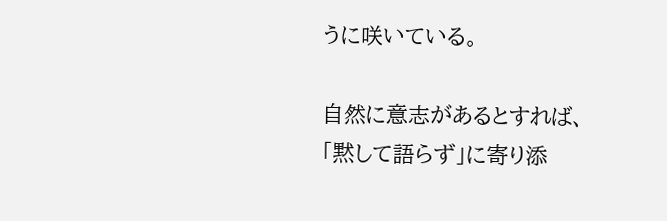うに咲いている。

自然に意志があるとすれば、
「黙して語らず」に寄り添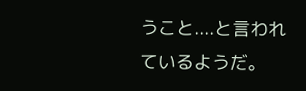うこと....と言われているようだ。